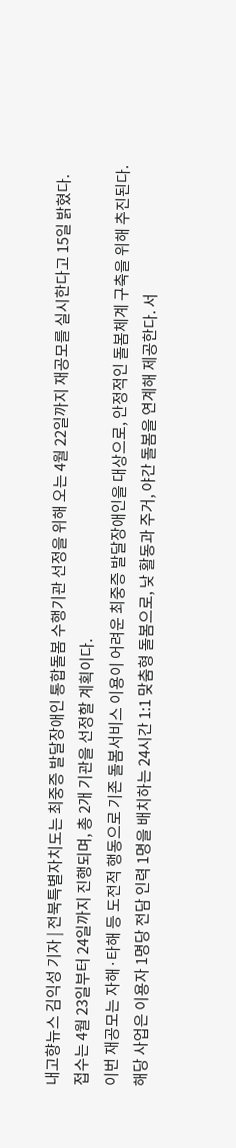내고향뉴스 김익성 기자 | 전북특별자치도는 최중증 발달장애인 통합돌봄 수행기관 선정을 위해 오는 4월 22일까지 재공모를 실시한다고 15일 밝혔다. 접수는 4월 23일부터 24일까지 진행되며, 총 2개 기관을 선정할 계획이다.
이번 재공모는 자해·타해 등 도전적 행동으로 기존 돌봄서비스 이용이 어려운 최중증 발달장애인을 대상으로, 안정적인 돌봄체계 구축을 위해 추진된다.
해당 사업은 이용자 1명당 전담 인력 1명을 배치하는 24시간 1:1 맞춤형 돌봄으로, 낮 활동과 주거, 야간 돌봄을 연계해 제공한다. 서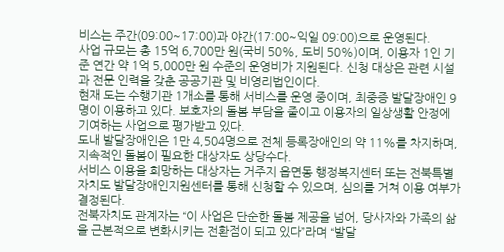비스는 주간(09:00~17:00)과 야간(17:00~익일 09:00)으로 운영된다.
사업 규모는 총 15억 6,700만 원(국비 50%, 도비 50%)이며, 이용자 1인 기준 연간 약 1억 5,000만 원 수준의 운영비가 지원된다. 신청 대상은 관련 시설과 전문 인력을 갖춘 공공기관 및 비영리법인이다.
현재 도는 수행기관 1개소를 통해 서비스를 운영 중이며, 최중증 발달장애인 9명이 이용하고 있다. 보호자의 돌봄 부담을 줄이고 이용자의 일상생활 안정에 기여하는 사업으로 평가받고 있다.
도내 발달장애인은 1만 4,504명으로 전체 등록장애인의 약 11%를 차지하며, 지속적인 돌봄이 필요한 대상자도 상당수다.
서비스 이용을 희망하는 대상자는 거주지 읍면동 행정복지센터 또는 전북특별자치도 발달장애인지원센터를 통해 신청할 수 있으며, 심의를 거쳐 이용 여부가 결정된다.
전북자치도 관계자는 “이 사업은 단순한 돌봄 제공을 넘어, 당사자와 가족의 삶을 근본적으로 변화시키는 전환점이 되고 있다”라며 “발달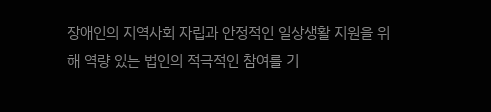장애인의 지역사회 자립과 안정적인 일상생활 지원을 위해 역량 있는 법인의 적극적인 참여를 기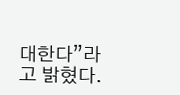대한다”라고 밝혔다.